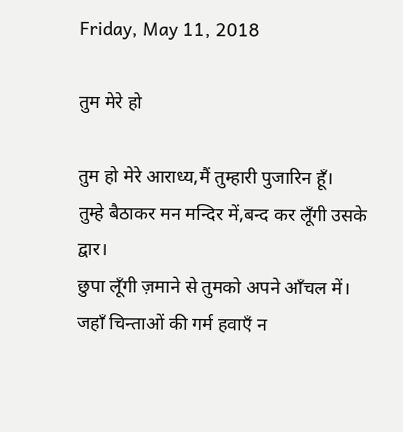Friday, May 11, 2018

तुम मेरे हो

तुम हो मेरे आराध्य,मैं तुम्हारी पुजारिन हूँ।
तुम्हे बैठाकर मन मन्दिर में,बन्द कर लूँगी उसके द्वार।
छुपा लूँगी ज़माने से तुमको अपने आँचल में।
जहाँ चिन्ताओं की गर्म हवाएँ न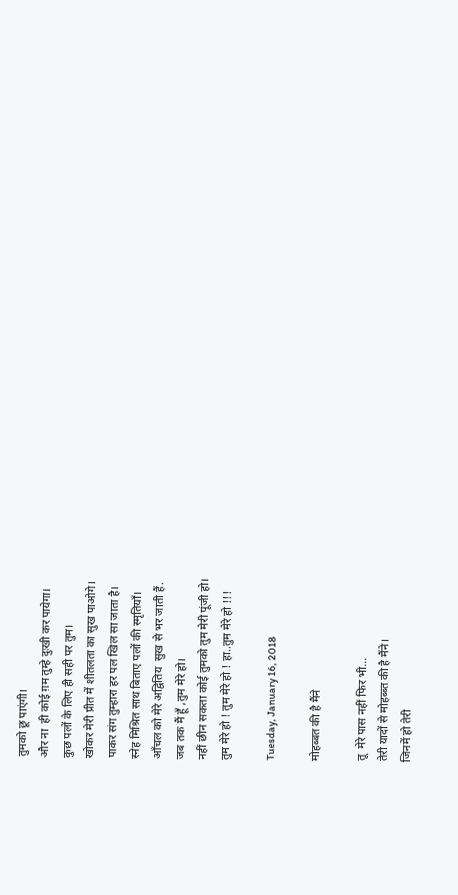तुमको छू पाएंगी।
और ना  ही कोई ग़म तुम्हे दुःखी कर पायेगा।
कुछ पलों के लिए ही सही पर तुम।
खोकर मेरी प्रीत में शीतलता का सुख पाओगे।
पाकर संग तुम्हारा हर पल खिल सा जाता है।
स्नेह मिश्रित साथ बिताए पलों की स्मृतियाँ।
आँचल को मेरे अद्वितिय  सुख से भर जाती हैं.
जब तक मैं हूँ ,तुम मेरे हो।
नहीं छीन सकता कोई तुमको तुम मेरी पूंजी हो।
तुम मेरे हो ! तुम मेरे हो ! हा..तुम मेरे हो !!!

Tuesday, January 16, 2018

मोहब्बत की है मैंने

तू  मेरे पास नहीं फिर भी...
तेरी यादों से मोहब्ब्त की है मैंने।
जिनमें हो तेरी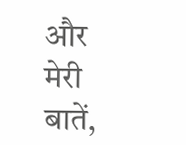और मेरी बातें,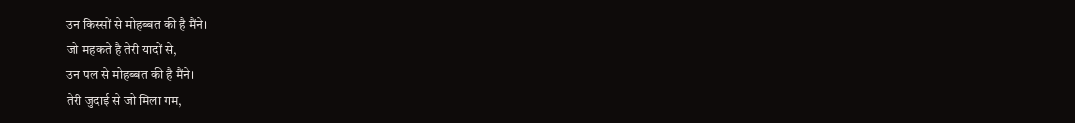उन किस्सों से मोहब्बत की है मैंने।
जो महकते है तेरी यादों से,
उन पल से मोहब्बत की है मैंने।
तेरी जुदाई से जो मिला गम,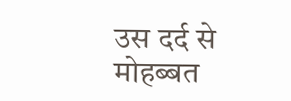उस दर्द से मोहब्बत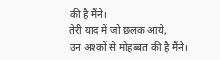की है मैंने।
तेरी याद में जो छलक आये,
उन अश्कों से मोहब्बत की है मैंने।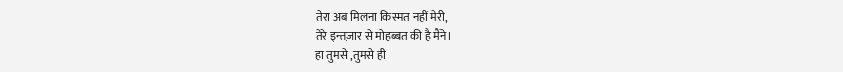तेरा अब मिलना किस्मत नहीं मेरी,
तेरे इन्तज़ार से मोहब्बत की है मैंने।
हा तुमसे ,तुमसे ही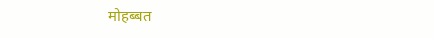मोहब्बत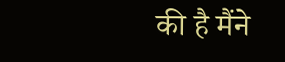की है मैंने